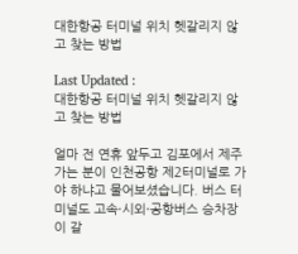대한항공 터미널 위치 헷갈리지 않고 찾는 방법

Last Updated :
대한항공 터미널 위치 헷갈리지 않고 찾는 방법

얼마 전 연휴 앞두고 김포에서 제주 가는 분이 인천공항 제2터미널로 가야 하냐고 물어보셨습니다. 버스 터미널도 고속·시외·공항버스 승차장이 갈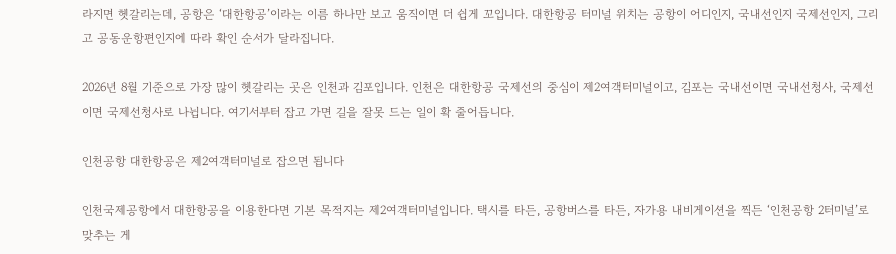라지면 헷갈리는데, 공항은 ‘대한항공’이라는 이름 하나만 보고 움직이면 더 쉽게 꼬입니다. 대한항공 터미널 위치는 공항이 어디인지, 국내선인지 국제선인지, 그리고 공동운항편인지에 따라 확인 순서가 달라집니다.

2026년 8월 기준으로 가장 많이 헷갈리는 곳은 인천과 김포입니다. 인천은 대한항공 국제선의 중심이 제2여객터미널이고, 김포는 국내선이면 국내선청사, 국제선이면 국제선청사로 나뉩니다. 여기서부터 잡고 가면 길을 잘못 드는 일이 확 줄어듭니다.

인천공항 대한항공은 제2여객터미널로 잡으면 됩니다

인천국제공항에서 대한항공을 이용한다면 기본 목적지는 제2여객터미널입니다. 택시를 타든, 공항버스를 타든, 자가용 내비게이션을 찍든 ‘인천공항 2터미널’로 맞추는 게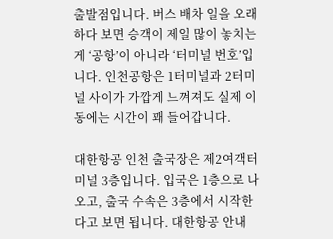출발점입니다. 버스 배차 일을 오래 하다 보면 승객이 제일 많이 놓치는 게 ‘공항’이 아니라 ‘터미널 번호’입니다. 인천공항은 1터미널과 2터미널 사이가 가깝게 느껴져도 실제 이동에는 시간이 꽤 들어갑니다.

대한항공 인천 출국장은 제2여객터미널 3층입니다. 입국은 1층으로 나오고, 출국 수속은 3층에서 시작한다고 보면 됩니다. 대한항공 안내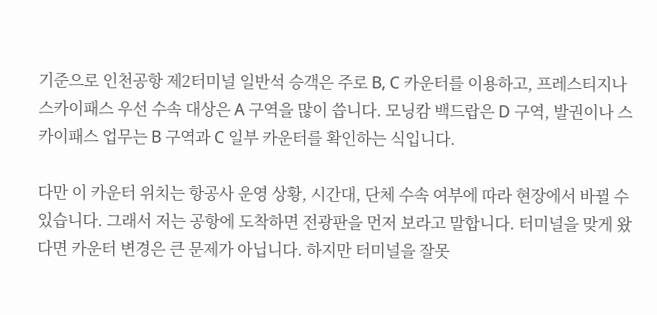기준으로 인천공항 제2터미널 일반석 승객은 주로 B, C 카운터를 이용하고, 프레스티지나 스카이패스 우선 수속 대상은 A 구역을 많이 씁니다. 모닝캄 백드랍은 D 구역, 발권이나 스카이패스 업무는 B 구역과 C 일부 카운터를 확인하는 식입니다.

다만 이 카운터 위치는 항공사 운영 상황, 시간대, 단체 수속 여부에 따라 현장에서 바뀔 수 있습니다. 그래서 저는 공항에 도착하면 전광판을 먼저 보라고 말합니다. 터미널을 맞게 왔다면 카운터 변경은 큰 문제가 아닙니다. 하지만 터미널을 잘못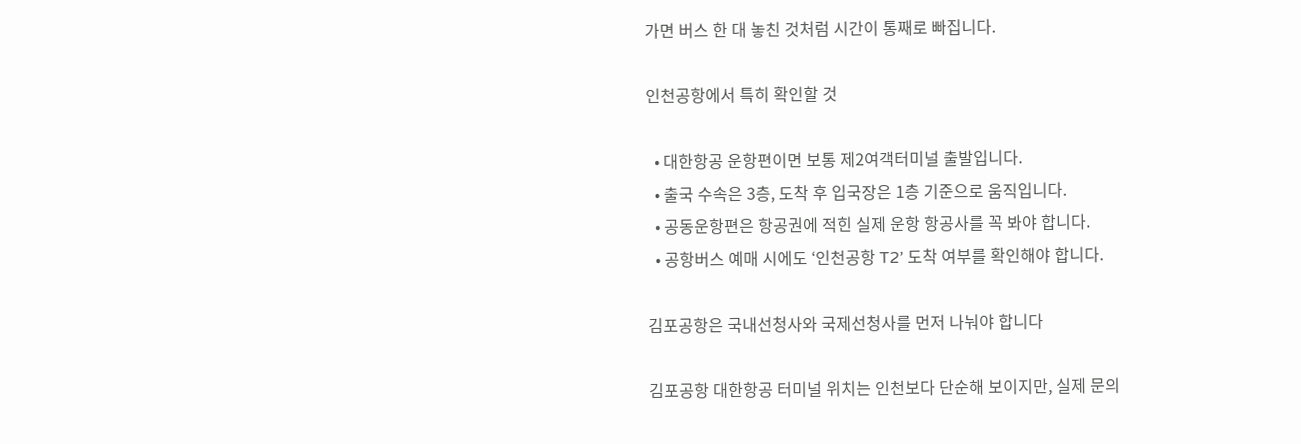가면 버스 한 대 놓친 것처럼 시간이 통째로 빠집니다.

인천공항에서 특히 확인할 것

  • 대한항공 운항편이면 보통 제2여객터미널 출발입니다.
  • 출국 수속은 3층, 도착 후 입국장은 1층 기준으로 움직입니다.
  • 공동운항편은 항공권에 적힌 실제 운항 항공사를 꼭 봐야 합니다.
  • 공항버스 예매 시에도 ‘인천공항 T2’ 도착 여부를 확인해야 합니다.

김포공항은 국내선청사와 국제선청사를 먼저 나눠야 합니다

김포공항 대한항공 터미널 위치는 인천보다 단순해 보이지만, 실제 문의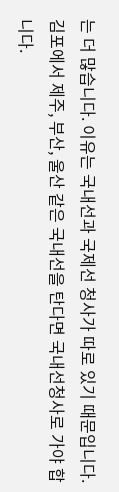는 더 많습니다. 이유는 국내선과 국제선 청사가 따로 있기 때문입니다. 김포에서 제주, 부산, 울산 같은 국내선을 탄다면 국내선청사로 가야 합니다.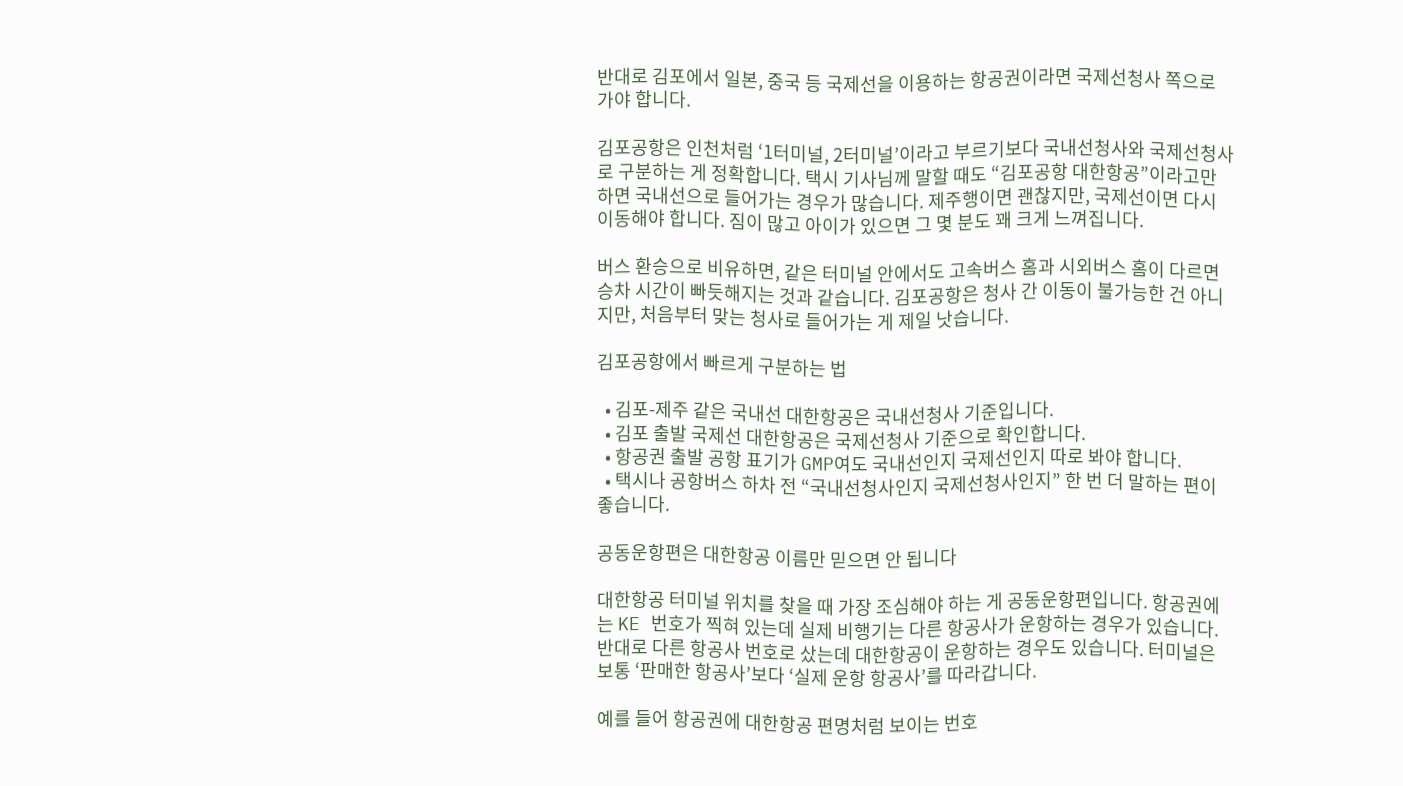반대로 김포에서 일본, 중국 등 국제선을 이용하는 항공권이라면 국제선청사 쪽으로 가야 합니다.

김포공항은 인천처럼 ‘1터미널, 2터미널’이라고 부르기보다 국내선청사와 국제선청사로 구분하는 게 정확합니다. 택시 기사님께 말할 때도 “김포공항 대한항공”이라고만 하면 국내선으로 들어가는 경우가 많습니다. 제주행이면 괜찮지만, 국제선이면 다시 이동해야 합니다. 짐이 많고 아이가 있으면 그 몇 분도 꽤 크게 느껴집니다.

버스 환승으로 비유하면, 같은 터미널 안에서도 고속버스 홈과 시외버스 홈이 다르면 승차 시간이 빠듯해지는 것과 같습니다. 김포공항은 청사 간 이동이 불가능한 건 아니지만, 처음부터 맞는 청사로 들어가는 게 제일 낫습니다.

김포공항에서 빠르게 구분하는 법

  • 김포-제주 같은 국내선 대한항공은 국내선청사 기준입니다.
  • 김포 출발 국제선 대한항공은 국제선청사 기준으로 확인합니다.
  • 항공권 출발 공항 표기가 GMP여도 국내선인지 국제선인지 따로 봐야 합니다.
  • 택시나 공항버스 하차 전 “국내선청사인지 국제선청사인지” 한 번 더 말하는 편이 좋습니다.

공동운항편은 대한항공 이름만 믿으면 안 됩니다

대한항공 터미널 위치를 찾을 때 가장 조심해야 하는 게 공동운항편입니다. 항공권에는 KE 번호가 찍혀 있는데 실제 비행기는 다른 항공사가 운항하는 경우가 있습니다. 반대로 다른 항공사 번호로 샀는데 대한항공이 운항하는 경우도 있습니다. 터미널은 보통 ‘판매한 항공사’보다 ‘실제 운항 항공사’를 따라갑니다.

예를 들어 항공권에 대한항공 편명처럼 보이는 번호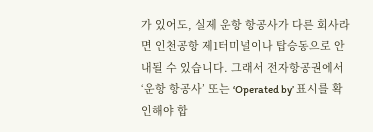가 있어도, 실제 운항 항공사가 다른 회사라면 인천공항 제1터미널이나 탑승동으로 안내될 수 있습니다. 그래서 전자항공권에서 ‘운항 항공사’ 또는 ‘Operated by’ 표시를 확인해야 합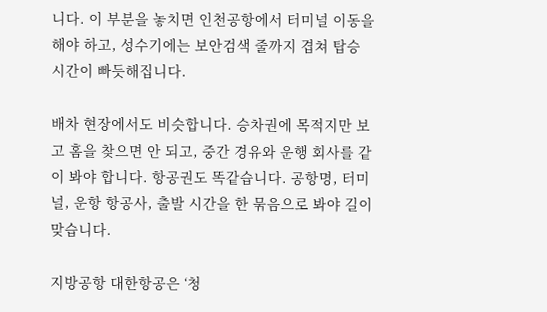니다. 이 부분을 놓치면 인천공항에서 터미널 이동을 해야 하고, 성수기에는 보안검색 줄까지 겹쳐 탑승 시간이 빠듯해집니다.

배차 현장에서도 비슷합니다. 승차권에 목적지만 보고 홈을 찾으면 안 되고, 중간 경유와 운행 회사를 같이 봐야 합니다. 항공권도 똑같습니다. 공항명, 터미널, 운항 항공사, 출발 시간을 한 묶음으로 봐야 길이 맞습니다.

지방공항 대한항공은 ‘청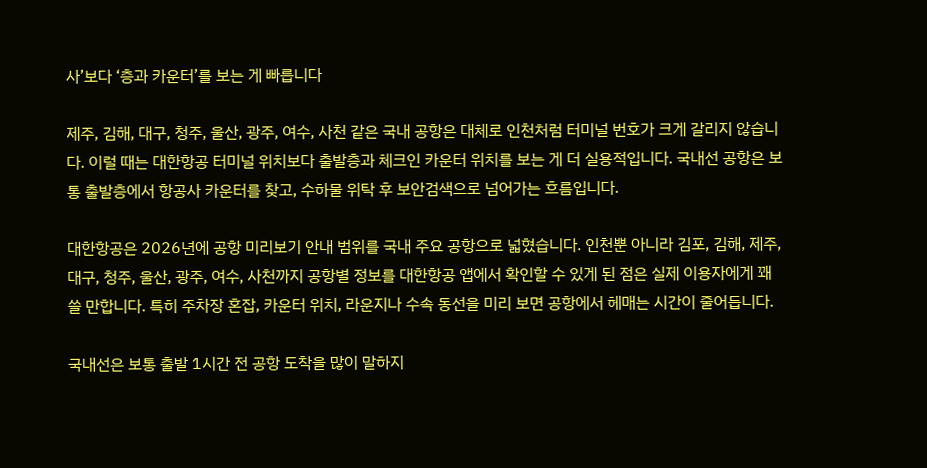사’보다 ‘층과 카운터’를 보는 게 빠릅니다

제주, 김해, 대구, 청주, 울산, 광주, 여수, 사천 같은 국내 공항은 대체로 인천처럼 터미널 번호가 크게 갈리지 않습니다. 이럴 때는 대한항공 터미널 위치보다 출발층과 체크인 카운터 위치를 보는 게 더 실용적입니다. 국내선 공항은 보통 출발층에서 항공사 카운터를 찾고, 수하물 위탁 후 보안검색으로 넘어가는 흐름입니다.

대한항공은 2026년에 공항 미리보기 안내 범위를 국내 주요 공항으로 넓혔습니다. 인천뿐 아니라 김포, 김해, 제주, 대구, 청주, 울산, 광주, 여수, 사천까지 공항별 정보를 대한항공 앱에서 확인할 수 있게 된 점은 실제 이용자에게 꽤 쓸 만합니다. 특히 주차장 혼잡, 카운터 위치, 라운지나 수속 동선을 미리 보면 공항에서 헤매는 시간이 줄어듭니다.

국내선은 보통 출발 1시간 전 공항 도착을 많이 말하지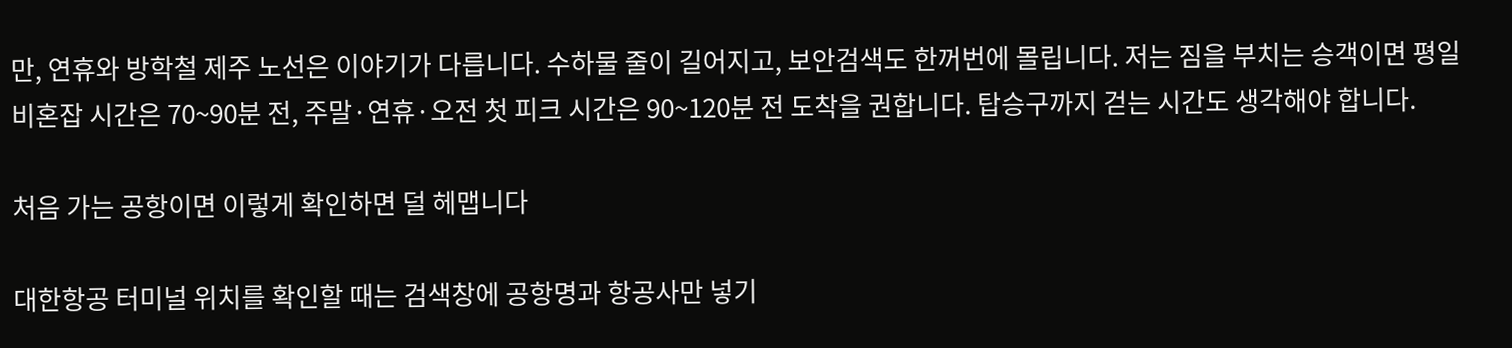만, 연휴와 방학철 제주 노선은 이야기가 다릅니다. 수하물 줄이 길어지고, 보안검색도 한꺼번에 몰립니다. 저는 짐을 부치는 승객이면 평일 비혼잡 시간은 70~90분 전, 주말·연휴·오전 첫 피크 시간은 90~120분 전 도착을 권합니다. 탑승구까지 걷는 시간도 생각해야 합니다.

처음 가는 공항이면 이렇게 확인하면 덜 헤맵니다

대한항공 터미널 위치를 확인할 때는 검색창에 공항명과 항공사만 넣기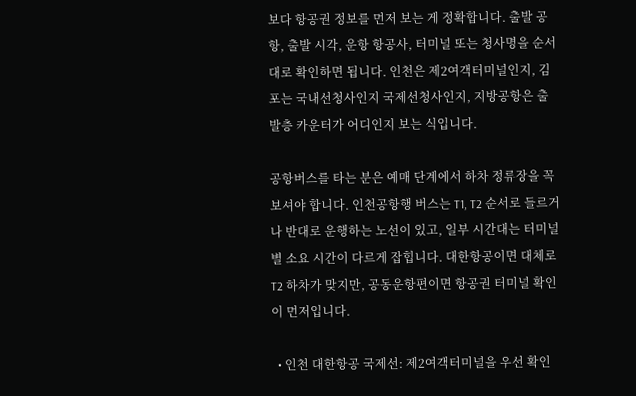보다 항공권 정보를 먼저 보는 게 정확합니다. 출발 공항, 출발 시각, 운항 항공사, 터미널 또는 청사명을 순서대로 확인하면 됩니다. 인천은 제2여객터미널인지, 김포는 국내선청사인지 국제선청사인지, 지방공항은 출발층 카운터가 어디인지 보는 식입니다.

공항버스를 타는 분은 예매 단계에서 하차 정류장을 꼭 보셔야 합니다. 인천공항행 버스는 T1, T2 순서로 들르거나 반대로 운행하는 노선이 있고, 일부 시간대는 터미널별 소요 시간이 다르게 잡힙니다. 대한항공이면 대체로 T2 하차가 맞지만, 공동운항편이면 항공권 터미널 확인이 먼저입니다.

  • 인천 대한항공 국제선: 제2여객터미널을 우선 확인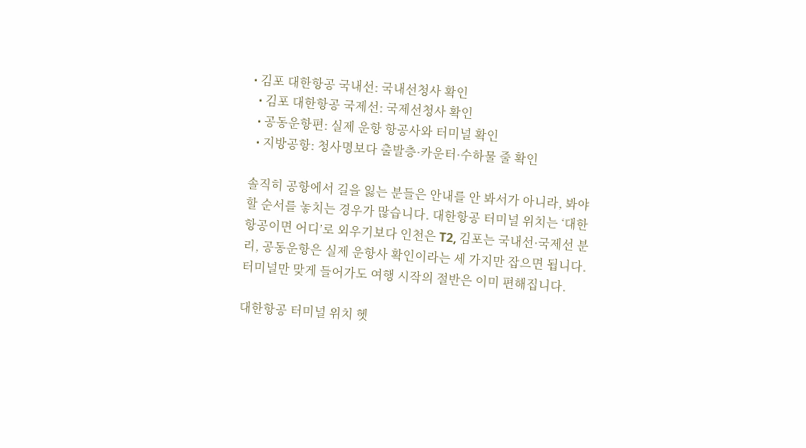• 김포 대한항공 국내선: 국내선청사 확인
  • 김포 대한항공 국제선: 국제선청사 확인
  • 공동운항편: 실제 운항 항공사와 터미널 확인
  • 지방공항: 청사명보다 출발층·카운터·수하물 줄 확인

솔직히 공항에서 길을 잃는 분들은 안내를 안 봐서가 아니라, 봐야 할 순서를 놓치는 경우가 많습니다. 대한항공 터미널 위치는 ‘대한항공이면 어디’로 외우기보다 인천은 T2, 김포는 국내선·국제선 분리, 공동운항은 실제 운항사 확인이라는 세 가지만 잡으면 됩니다. 터미널만 맞게 들어가도 여행 시작의 절반은 이미 편해집니다.

대한항공 터미널 위치 헷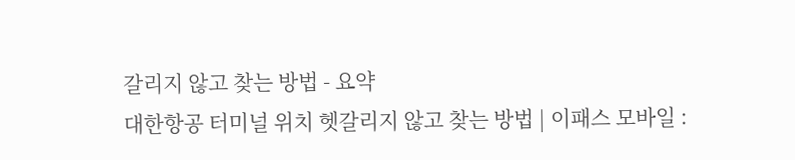갈리지 않고 찾는 방법 - 요약
대한항공 터미널 위치 헷갈리지 않고 찾는 방법 | 이패스 모바일 :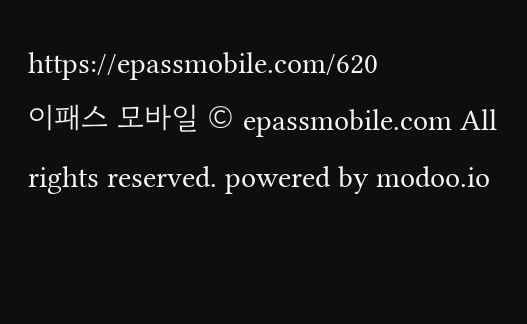https://epassmobile.com/620
이패스 모바일 © epassmobile.com All rights reserved. powered by modoo.io